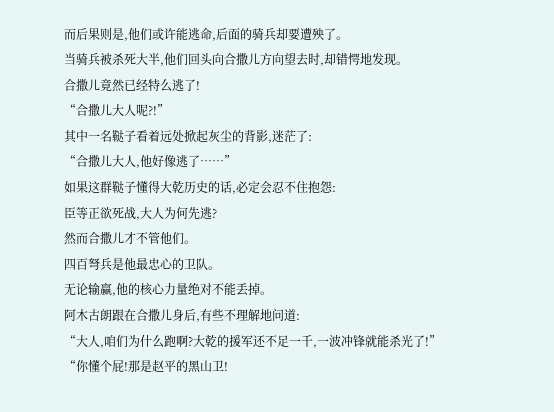而后果则是,他们或许能逃命,后面的骑兵却要遭殃了。
当骑兵被杀死大半,他们回头向合撒儿方向望去时,却错愕地发现。
合撒儿竟然已经特么逃了!
“合撒儿大人呢?!”
其中一名鞑子看着远处掀起灰尘的背影,迷茫了:
“合撒儿大人,他好像逃了……”
如果这群鞑子懂得大乾历史的话,必定会忍不住抱怨:
臣等正欲死战,大人为何先逃?
然而合撒儿才不管他们。
四百弩兵是他最忠心的卫队。
无论输赢,他的核心力量绝对不能丢掉。
阿木古朗跟在合撒儿身后,有些不理解地问道:
“大人,咱们为什么跑啊?大乾的援军还不足一千,一波冲锋就能杀光了!”
“你懂个屁!那是赵平的黑山卫!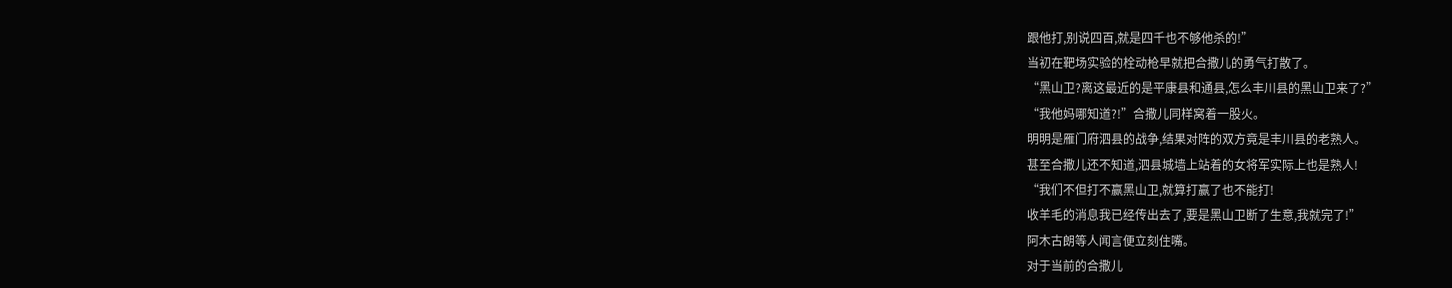跟他打,别说四百,就是四千也不够他杀的!”
当初在靶场实验的栓动枪早就把合撒儿的勇气打散了。
“黑山卫?离这最近的是平康县和通县,怎么丰川县的黑山卫来了?”
“我他妈哪知道?!”合撒儿同样窝着一股火。
明明是雁门府泗县的战争,结果对阵的双方竟是丰川县的老熟人。
甚至合撒儿还不知道,泗县城墙上站着的女将军实际上也是熟人!
“我们不但打不赢黑山卫,就算打赢了也不能打!
收羊毛的消息我已经传出去了,要是黑山卫断了生意,我就完了!”
阿木古朗等人闻言便立刻住嘴。
对于当前的合撒儿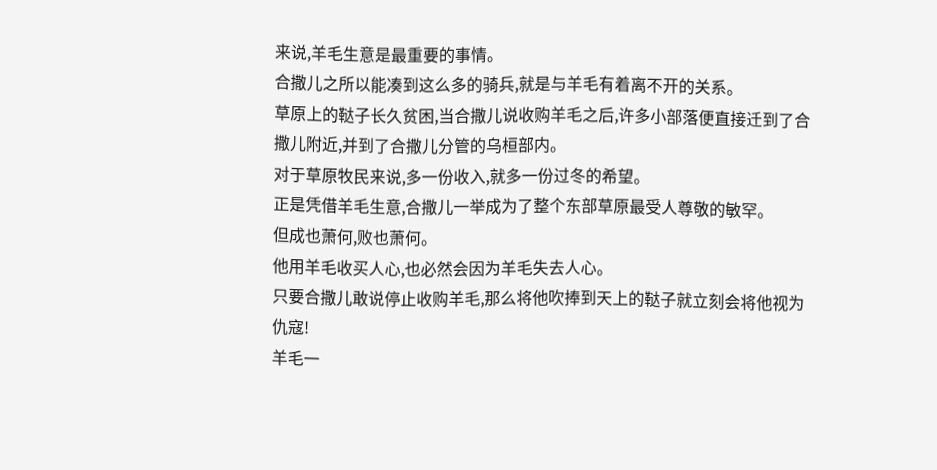来说,羊毛生意是最重要的事情。
合撒儿之所以能凑到这么多的骑兵,就是与羊毛有着离不开的关系。
草原上的鞑子长久贫困,当合撒儿说收购羊毛之后,许多小部落便直接迁到了合撒儿附近,并到了合撒儿分管的乌桓部内。
对于草原牧民来说,多一份收入,就多一份过冬的希望。
正是凭借羊毛生意,合撒儿一举成为了整个东部草原最受人尊敬的敏罕。
但成也萧何,败也萧何。
他用羊毛收买人心,也必然会因为羊毛失去人心。
只要合撒儿敢说停止收购羊毛,那么将他吹捧到天上的鞑子就立刻会将他视为仇寇!
羊毛一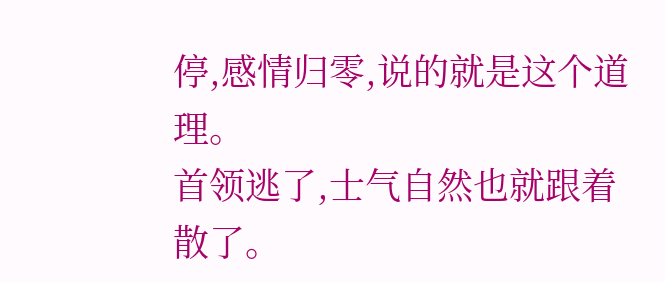停,感情归零,说的就是这个道理。
首领逃了,士气自然也就跟着散了。